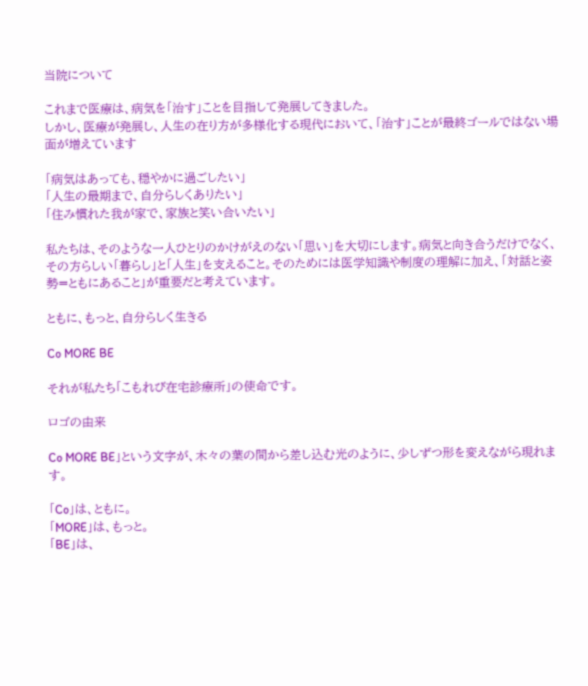当院について

これまで医療は、病気を「治す」ことを目指して発展してきました。
しかし、医療が発展し、人生の在り方が多様化する現代において、「治す」ことが最終ゴールではない場面が増えています

「病気はあっても、穏やかに過ごしたい」
「人生の最期まで、自分らしくありたい」
「住み慣れた我が家で、家族と笑い合いたい」

私たちは、そのような一人ひとりのかけがえのない「思い」を大切にします。病気と向き合うだけでなく、その方らしい「暮らし」と「人生」を支えること。そのためには医学知識や制度の理解に加え、「対話と姿勢=ともにあること」が重要だと考えています。

ともに、もっと、自分らしく生きる

Co MORE BE

それが私たち「こもれび在宅診療所」の使命です。

ロゴの由来

Co MORE BE」という文字が、木々の葉の間から差し込む光のように、少しずつ形を変えながら現れます。

「Co」は、ともに。
「MORE」は、もっと。
「BE」は、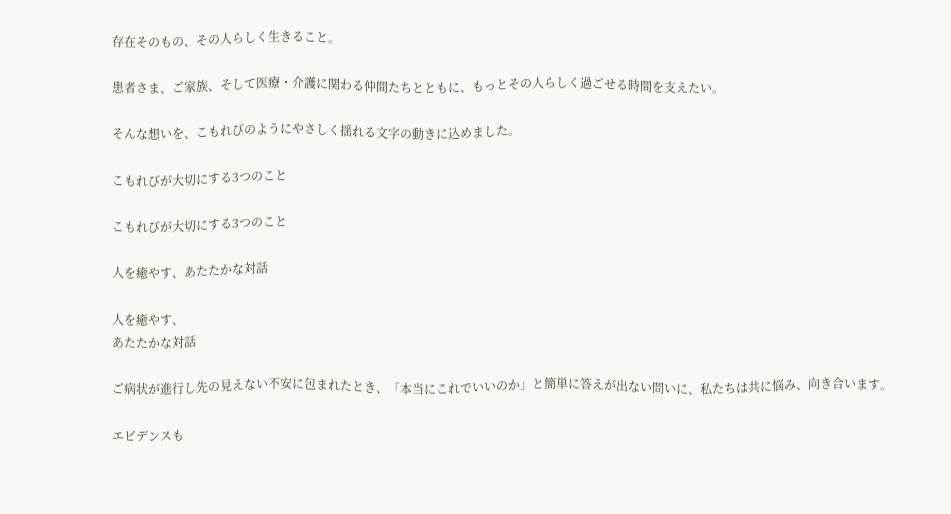存在そのもの、その人らしく生きること。

患者さま、ご家族、そして医療・介護に関わる仲間たちとともに、もっとその人らしく過ごせる時間を支えたい。

そんな想いを、こもれびのようにやさしく揺れる文字の動きに込めました。

こもれびが大切にする3つのこと

こもれびが大切にする3つのこと

人を癒やす、あたたかな対話

人を癒やす、
あたたかな対話

ご病状が進行し先の見えない不安に包まれたとき、「本当にこれでいいのか」と簡単に答えが出ない問いに、私たちは共に悩み、向き合います。

エビデンスも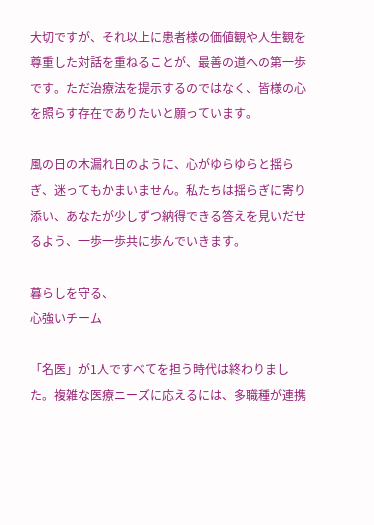大切ですが、それ以上に患者様の価値観や人生観を尊重した対話を重ねることが、最善の道への第一歩です。ただ治療法を提示するのではなく、皆様の心を照らす存在でありたいと願っています。

風の日の木漏れ日のように、心がゆらゆらと揺らぎ、迷ってもかまいません。私たちは揺らぎに寄り添い、あなたが少しずつ納得できる答えを見いだせるよう、一歩一歩共に歩んでいきます。

暮らしを守る、
心強いチーム

「名医」が1人ですべてを担う時代は終わりました。複雑な医療ニーズに応えるには、多職種が連携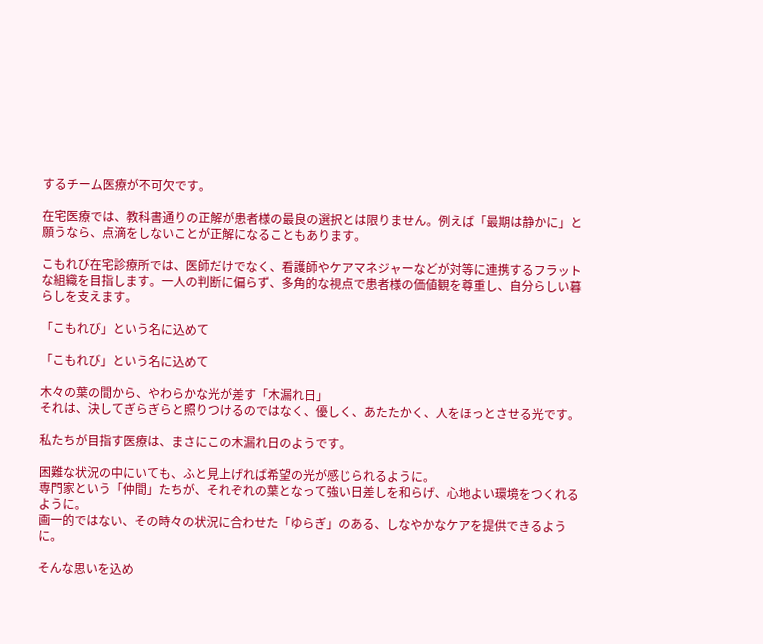するチーム医療が不可欠です。

在宅医療では、教科書通りの正解が患者様の最良の選択とは限りません。例えば「最期は静かに」と願うなら、点滴をしないことが正解になることもあります。

こもれび在宅診療所では、医師だけでなく、看護師やケアマネジャーなどが対等に連携するフラットな組織を目指します。一人の判断に偏らず、多角的な視点で患者様の価値観を尊重し、自分らしい暮らしを支えます。

「こもれび」という名に込めて

「こもれび」という名に込めて

木々の葉の間から、やわらかな光が差す「木漏れ日」
それは、決してぎらぎらと照りつけるのではなく、優しく、あたたかく、人をほっとさせる光です。

私たちが目指す医療は、まさにこの木漏れ日のようです。

困難な状況の中にいても、ふと見上げれば希望の光が感じられるように。
専門家という「仲間」たちが、それぞれの葉となって強い日差しを和らげ、心地よい環境をつくれるように。
画一的ではない、その時々の状況に合わせた「ゆらぎ」のある、しなやかなケアを提供できるように。

そんな思いを込め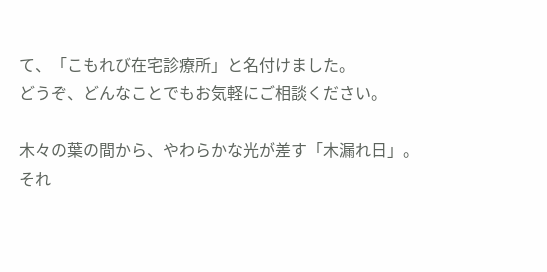て、「こもれび在宅診療所」と名付けました。
どうぞ、どんなことでもお気軽にご相談ください。

木々の葉の間から、やわらかな光が差す「木漏れ日」。それ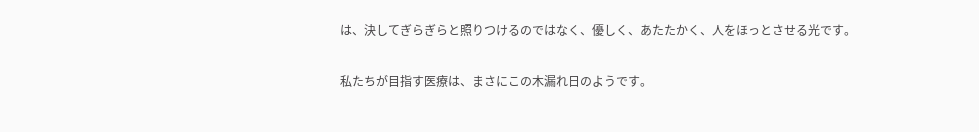は、決してぎらぎらと照りつけるのではなく、優しく、あたたかく、人をほっとさせる光です。

私たちが目指す医療は、まさにこの木漏れ日のようです。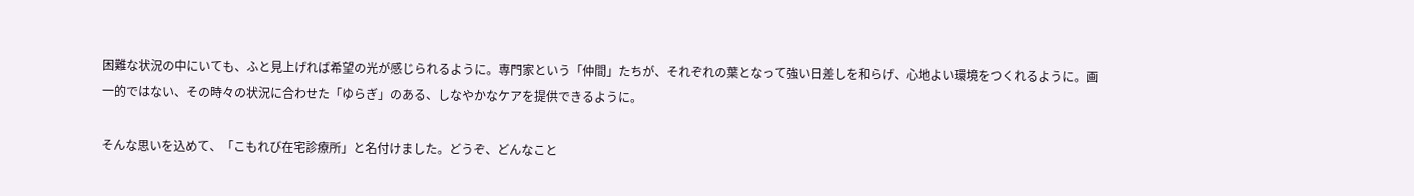困難な状況の中にいても、ふと見上げれば希望の光が感じられるように。専門家という「仲間」たちが、それぞれの葉となって強い日差しを和らげ、心地よい環境をつくれるように。画一的ではない、その時々の状況に合わせた「ゆらぎ」のある、しなやかなケアを提供できるように。

そんな思いを込めて、「こもれび在宅診療所」と名付けました。どうぞ、どんなこと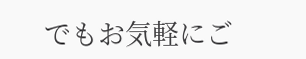でもお気軽にご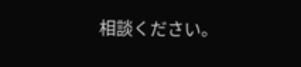相談ください。